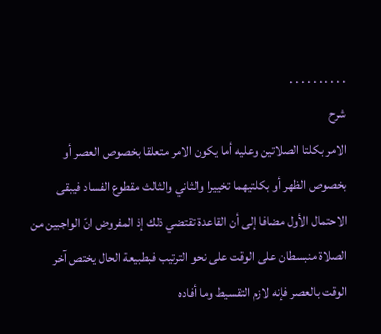. . . . . . . . . .
شرح
الامر بكلتا الصلاتين وعليه أما يكون الامر متعلقا بخصوص العصر أو بخصوص الظهر أو بكلتيهما تخييرا والثاني والثالث مقطوع الفساد فيبقى الاحتمال الأول مضافا إلى أن القاعدة تقتضي ذلك إذ المفروض انّ الواجبين من الصلاة منبسطان على الوقت على نحو الترتيب فبطبيعة الحال يختص آخر الوقت بالعصر فإنه لازم التقسيط وما أفاده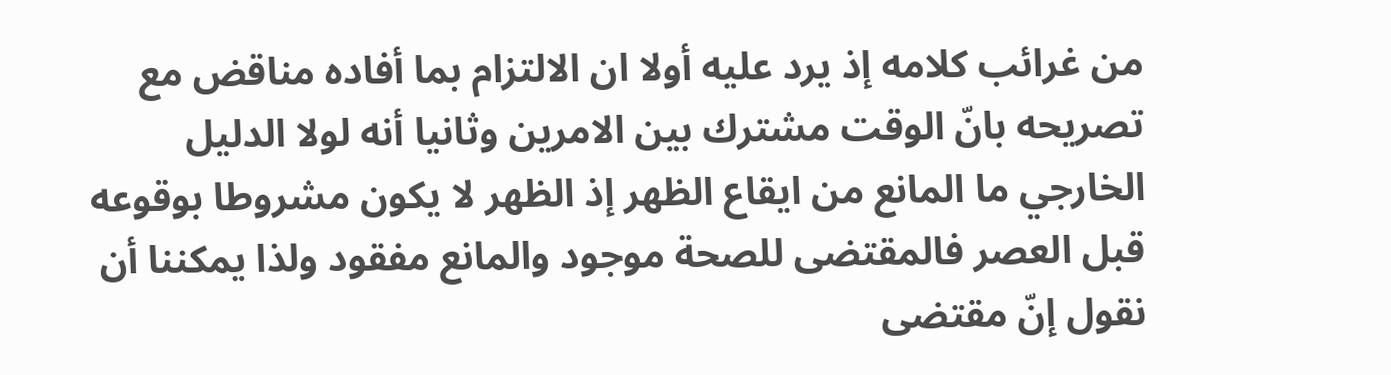من غرائب كلامه إذ يرد عليه أولا ان الالتزام بما أفاده مناقض مع تصريحه بانّ الوقت مشترك بين الامرين وثانيا أنه لولا الدليل الخارجي ما المانع من ايقاع الظهر إذ الظهر لا يكون مشروطا بوقوعه قبل العصر فالمقتضى للصحة موجود والمانع مفقود ولذا يمكننا أن نقول إنّ مقتضى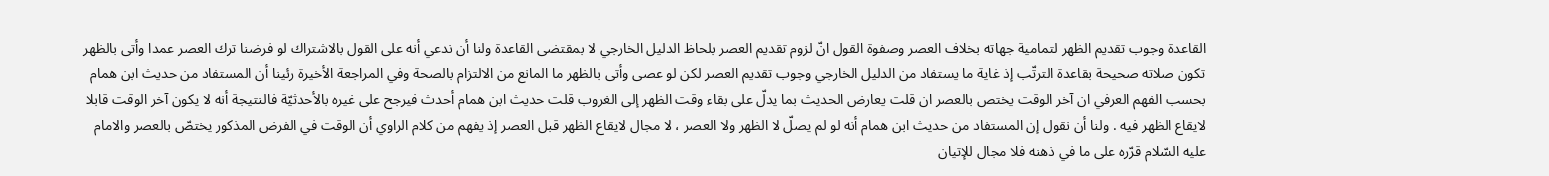القاعدة وجوب تقديم الظهر لتمامية جهاته بخلاف العصر وصفوة القول انّ لزوم تقديم العصر بلحاظ الدليل الخارجي لا بمقتضى القاعدة ولنا أن ندعي أنه على القول بالاشتراك لو فرضنا ترك العصر عمدا وأتى بالظهر تكون صلاته صحيحة بقاعدة الترتّب إذ غاية ما يستفاد من الدليل الخارجي وجوب تقديم العصر لكن لو عصى وأتى بالظهر ما المانع من الالتزام بالصحة وفي المراجعة الأخيرة رئينا أن المستفاد من حديث ابن همام بحسب الفهم العرفي ان آخر الوقت يختص بالعصر ان قلت يعارض الحديث بما يدلّ على بقاء وقت الظهر إلى الغروب قلت حديث ابن همام أحدث فيرجح على غيره بالأحدثيّة فالنتيجة أنه لا يكون آخر الوقت قابلا لايقاع الظهر فيه . ولنا أن نقول إن المستفاد من حديث ابن همام أنه لو لم يصلّ لا الظهر ولا العصر ، لا مجال لايقاع الظهر قبل العصر إذ يفهم من كلام الراوي أن الوقت في الفرض المذكور يختصّ بالعصر والامام عليه السّلام قرّره على ما في ذهنه فلا مجال للإتيان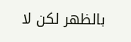بالظهر لكن لا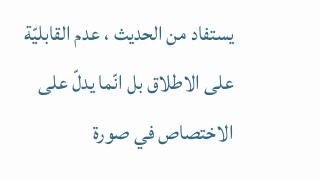يستفاد من الحديث ، عدم القابليّة على الاطلاق بل انّما يدلّ على الاختصاص في صورة